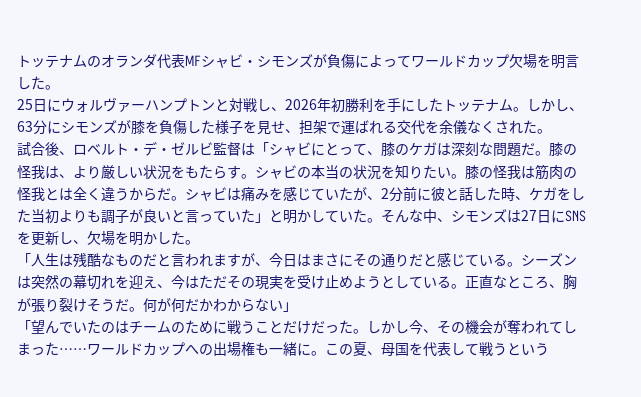トッテナムのオランダ代表MFシャビ・シモンズが負傷によってワールドカップ欠場を明言した。
25日にウォルヴァーハンプトンと対戦し、2026年初勝利を手にしたトッテナム。しかし、63分にシモンズが膝を負傷した様子を見せ、担架で運ばれる交代を余儀なくされた。
試合後、ロベルト・デ・ゼルビ監督は「シャビにとって、膝のケガは深刻な問題だ。膝の怪我は、より厳しい状況をもたらす。シャビの本当の状況を知りたい。膝の怪我は筋肉の怪我とは全く違うからだ。シャビは痛みを感じていたが、2分前に彼と話した時、ケガをした当初よりも調子が良いと言っていた」と明かしていた。そんな中、シモンズは27日にSNSを更新し、欠場を明かした。
「人生は残酷なものだと言われますが、今日はまさにその通りだと感じている。シーズンは突然の幕切れを迎え、今はただその現実を受け止めようとしている。正直なところ、胸が張り裂けそうだ。何が何だかわからない」
「望んでいたのはチームのために戦うことだけだった。しかし今、その機会が奪われてしまった……ワールドカップへの出場権も一緒に。この夏、母国を代表して戦うという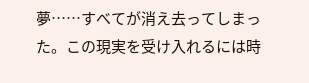夢……すべてが消え去ってしまった。この現実を受け入れるには時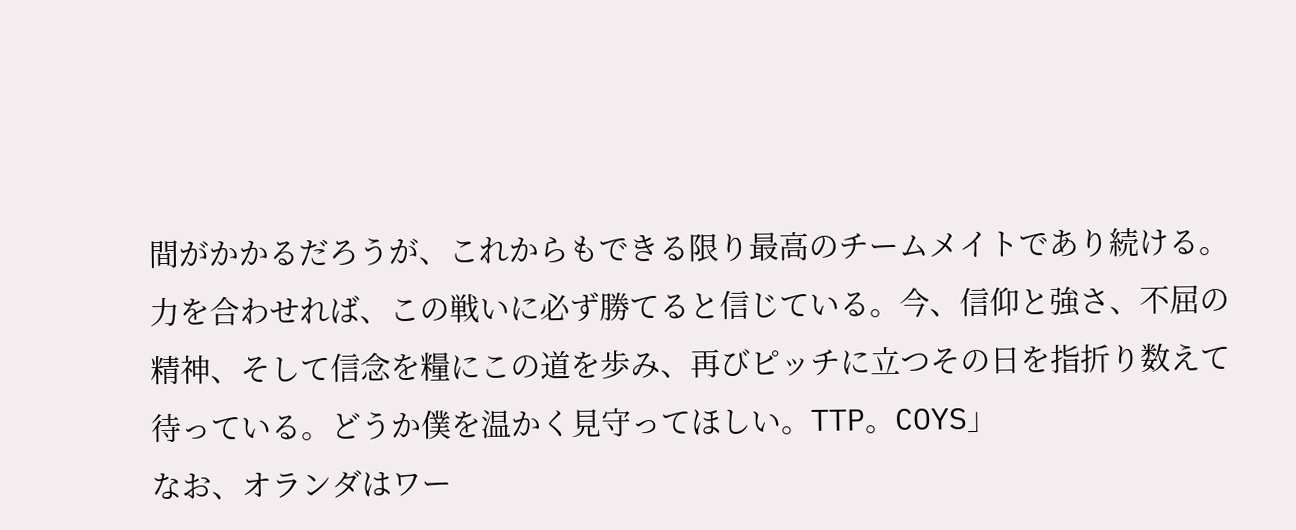間がかかるだろうが、これからもできる限り最高のチームメイトであり続ける。力を合わせれば、この戦いに必ず勝てると信じている。今、信仰と強さ、不屈の精神、そして信念を糧にこの道を歩み、再びピッチに立つその日を指折り数えて待っている。どうか僕を温かく見守ってほしい。TTP。COYS」
なお、オランダはワー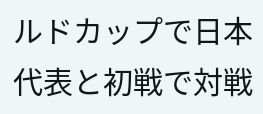ルドカップで日本代表と初戦で対戦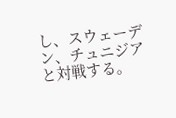し、スウェーデン、チュニジアと対戦する。